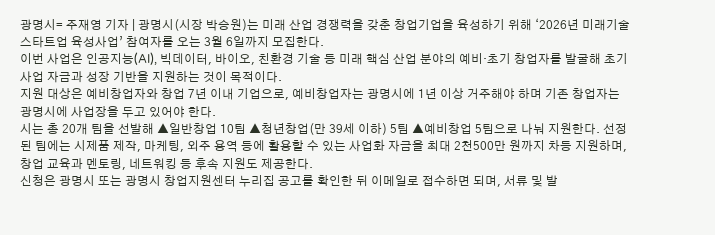광명시= 주재영 기자 | 광명시(시장 박승원)는 미래 산업 경쟁력을 갖춘 창업기업을 육성하기 위해 ‘2026년 미래기술 스타트업 육성사업’ 참여자를 오는 3월 6일까지 모집한다.
이번 사업은 인공지능(AI), 빅데이터, 바이오, 친환경 기술 등 미래 핵심 산업 분야의 예비·초기 창업자를 발굴해 초기 사업 자금과 성장 기반을 지원하는 것이 목적이다.
지원 대상은 예비창업자와 창업 7년 이내 기업으로, 예비창업자는 광명시에 1년 이상 거주해야 하며 기존 창업자는 광명시에 사업장을 두고 있어야 한다.
시는 총 20개 팀을 선발해 ▲일반창업 10팀 ▲청년창업(만 39세 이하) 5팀 ▲예비창업 5팀으로 나눠 지원한다. 선정된 팀에는 시제품 제작, 마케팅, 외주 용역 등에 활용할 수 있는 사업화 자금을 최대 2천500만 원까지 차등 지원하며, 창업 교육과 멘토링, 네트워킹 등 후속 지원도 제공한다.
신청은 광명시 또는 광명시 창업지원센터 누리집 공고를 확인한 뒤 이메일로 접수하면 되며, 서류 및 발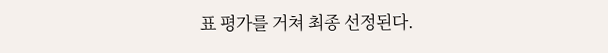표 평가를 거쳐 최종 선정된다.